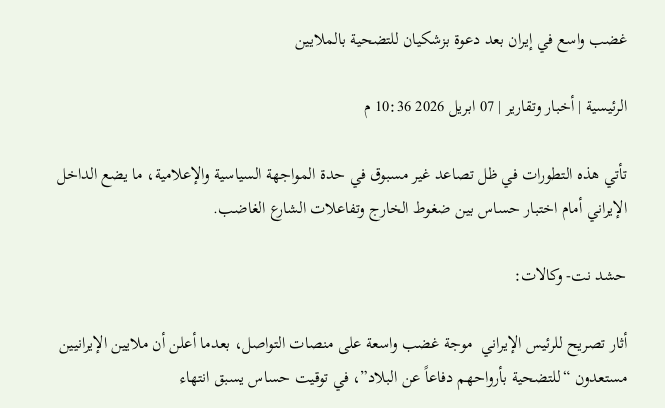غضب واسع في إيران بعد دعوة بزشكيان للتضحية بالملايين

الرئيسية | أخبار وتقارير | 07 ابريل 2026 10:36 م

تأتي هذه التطورات في ظل تصاعد غير مسبوق في حدة المواجهة السياسية والإعلامية، ما يضع الداخل الإيراني أمام اختبار حساس بين ضغوط الخارج وتفاعلات الشارع الغاضب.

حشد نت- وكالات:

أثار تصريح للرئيس الإيراني  موجة غضب واسعة على منصات التواصل، بعدما أعلن أن ملايين الإيرانيين مستعدون “للتضحية بأرواحهم دفاعاً عن البلاد”، في توقيت حساس يسبق انتهاء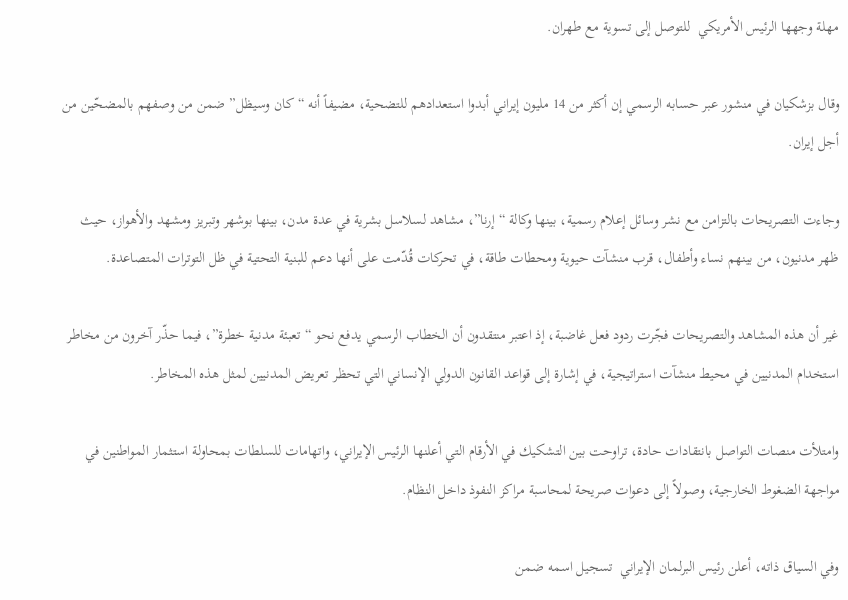مهلة وجهها الرئيس الأمريكي  للتوصل إلى تسوية مع طهران.

وقال بزشكيان في منشور عبر حسابه الرسمي إن أكثر من 14 مليون إيراني أبدوا استعدادهم للتضحية، مضيفاً أنه “كان وسيظل” ضمن من وصفهم بالمضحّين من أجل إيران.

وجاءت التصريحات بالتزامن مع نشر وسائل إعلام رسمية، بينها وكالة “إرنا”، مشاهد لسلاسل بشرية في عدة مدن، بينها بوشهر وتبريز ومشهد والأهواز، حيث ظهر مدنيون، من بينهم نساء وأطفال، قرب منشآت حيوية ومحطات طاقة، في تحركات قُدّمت على أنها دعم للبنية التحتية في ظل التوترات المتصاعدة.

غير أن هذه المشاهد والتصريحات فجّرت ردود فعل غاضبة، إذ اعتبر منتقدون أن الخطاب الرسمي يدفع نحو “تعبئة مدنية خطرة”، فيما حذّر آخرون من مخاطر استخدام المدنيين في محيط منشآت استراتيجية، في إشارة إلى قواعد القانون الدولي الإنساني التي تحظر تعريض المدنيين لمثل هذه المخاطر.

وامتلأت منصات التواصل بانتقادات حادة، تراوحت بين التشكيك في الأرقام التي أعلنها الرئيس الإيراني، واتهامات للسلطات بمحاولة استثمار المواطنين في مواجهة الضغوط الخارجية، وصولاً إلى دعوات صريحة لمحاسبة مراكز النفوذ داخل النظام.

وفي السياق ذاته، أعلن رئيس البرلمان الإيراني  تسجيل اسمه ضمن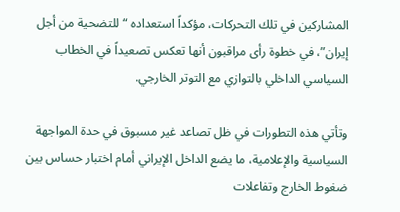المشاركين في تلك التحركات، مؤكداً استعداده “للتضحية من أجل إيران”، في خطوة رأى مراقبون أنها تعكس تصعيداً في الخطاب السياسي الداخلي بالتوازي مع التوتر الخارجي.

وتأتي هذه التطورات في ظل تصاعد غير مسبوق في حدة المواجهة السياسية والإعلامية، ما يضع الداخل الإيراني أمام اختبار حساس بين ضغوط الخارج وتفاعلات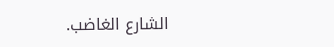الشارع الغاضب.